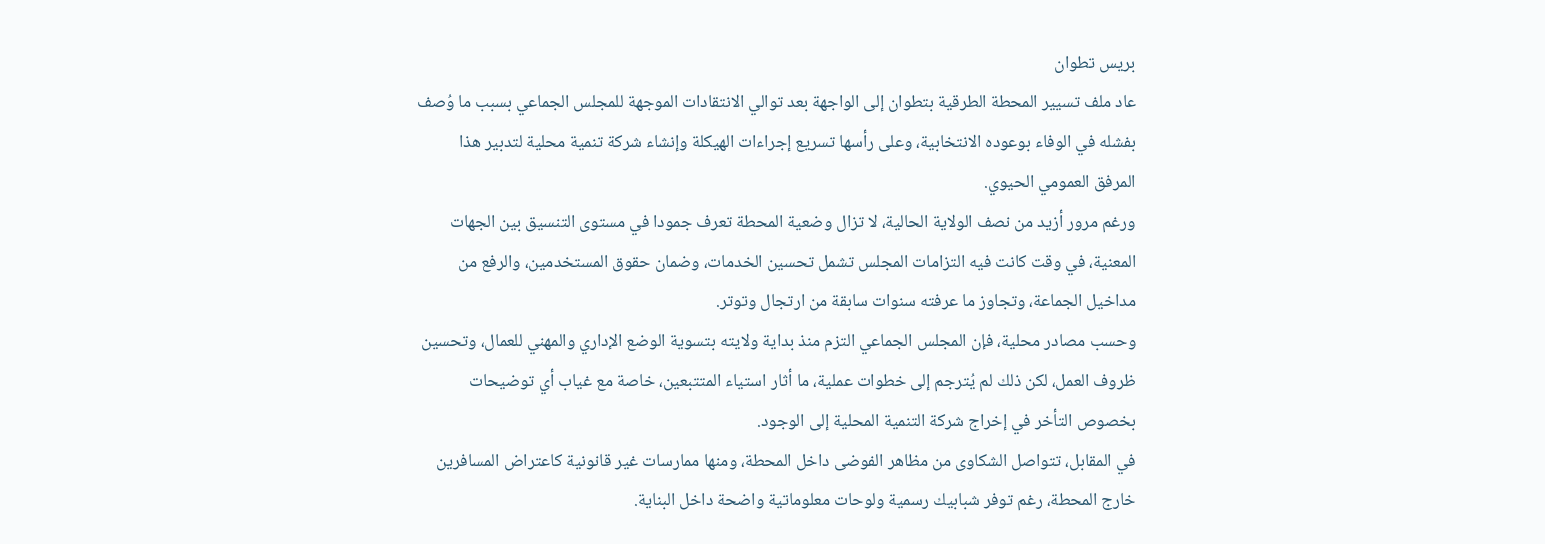بريس تطوان
عاد ملف تسيير المحطة الطرقية بتطوان إلى الواجهة بعد توالي الانتقادات الموجهة للمجلس الجماعي بسبب ما وُصف بفشله في الوفاء بوعوده الانتخابية، وعلى رأسها تسريع إجراءات الهيكلة وإنشاء شركة تنمية محلية لتدبير هذا المرفق العمومي الحيوي.
ورغم مرور أزيد من نصف الولاية الحالية، لا تزال وضعية المحطة تعرف جمودا في مستوى التنسيق بين الجهات المعنية، في وقت كانت فيه التزامات المجلس تشمل تحسين الخدمات، وضمان حقوق المستخدمين، والرفع من مداخيل الجماعة، وتجاوز ما عرفته سنوات سابقة من ارتجال وتوتر.
وحسب مصادر محلية، فإن المجلس الجماعي التزم منذ بداية ولايته بتسوية الوضع الإداري والمهني للعمال، وتحسين ظروف العمل، لكن ذلك لم يُترجم إلى خطوات عملية، ما أثار استياء المتتبعين، خاصة مع غياب أي توضيحات بخصوص التأخر في إخراج شركة التنمية المحلية إلى الوجود.
في المقابل، تتواصل الشكاوى من مظاهر الفوضى داخل المحطة، ومنها ممارسات غير قانونية كاعتراض المسافرين خارج المحطة، رغم توفر شبابيك رسمية ولوحات معلوماتية واضحة داخل البناية.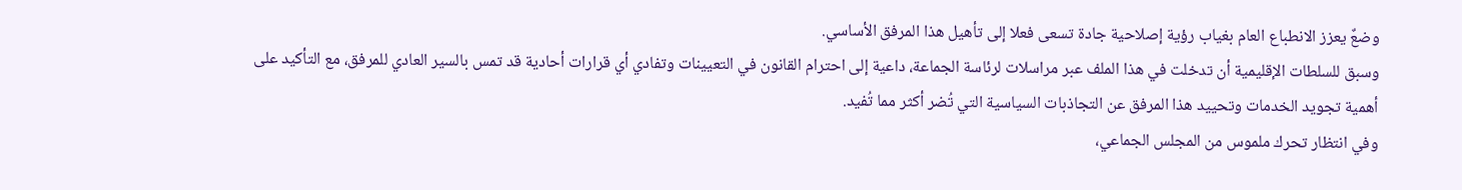وضعٌ يعزز الانطباع العام بغياب رؤية إصلاحية جادة تسعى فعلا إلى تأهيل هذا المرفق الأساسي.
وسبق للسلطات الإقليمية أن تدخلت في هذا الملف عبر مراسلات لرئاسة الجماعة، داعية إلى احترام القانون في التعيينات وتفادي أي قرارات أحادية قد تمس بالسير العادي للمرفق، مع التأكيد على أهمية تجويد الخدمات وتحييد هذا المرفق عن التجاذبات السياسية التي تُضر أكثر مما تُفيد.
وفي انتظار تحرك ملموس من المجلس الجماعي،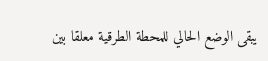يبقى الوضع الحالي للمحطة الطرقية معلقا بين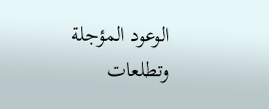الوعود المؤجلة وتطلعات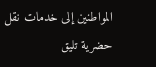المواطنين إلى خدمات نقل حضرية تليق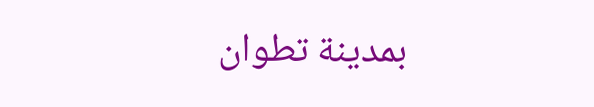بمدينة تطوان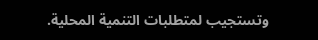وتستجيب لمتطلبات التنمية المحلية.